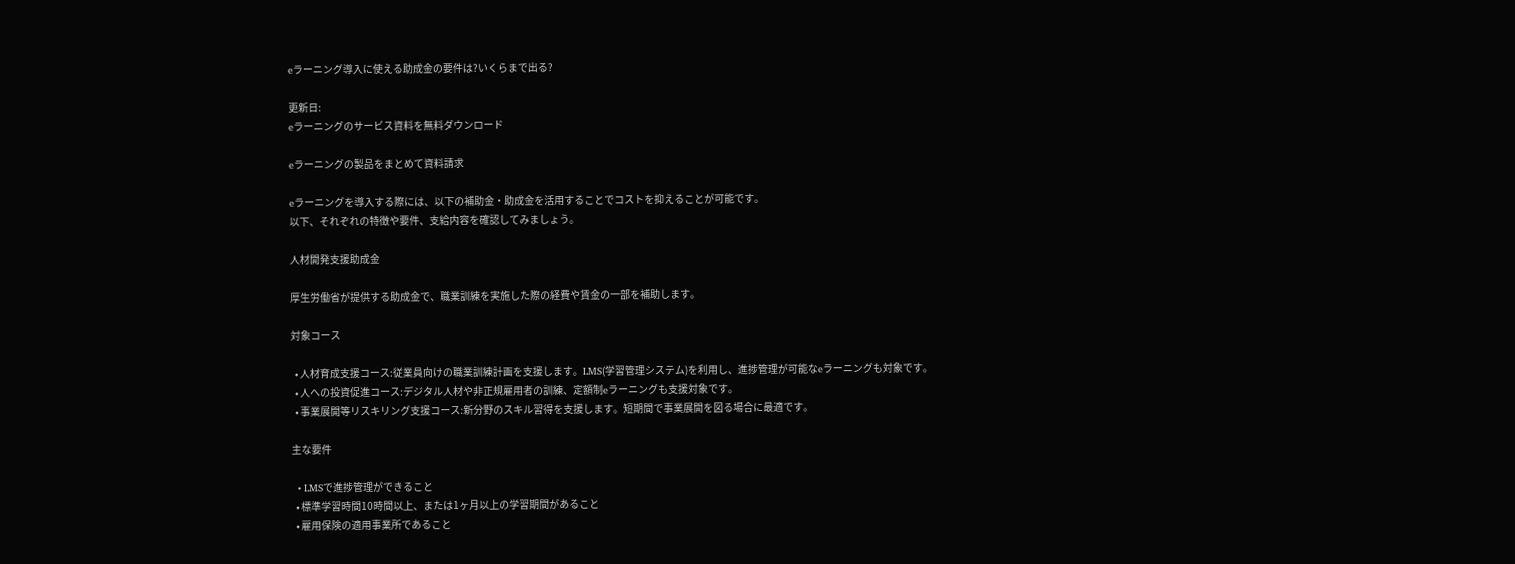eラーニング導入に使える助成金の要件は?いくらまで出る?

更新日:
eラーニングのサービス資料を無料ダウンロード

eラーニングの製品をまとめて資料請求

eラーニングを導入する際には、以下の補助金・助成金を活用することでコストを抑えることが可能です。
以下、それぞれの特徴や要件、支給内容を確認してみましょう。

人材開発支援助成金

厚生労働省が提供する助成金で、職業訓練を実施した際の経費や賃金の一部を補助します。

対象コース

  • 人材育成支援コース:従業員向けの職業訓練計画を支援します。LMS(学習管理システム)を利用し、進捗管理が可能なeラーニングも対象です。
  • 人への投資促進コース:デジタル人材や非正規雇用者の訓練、定額制eラーニングも支援対象です。
  • 事業展開等リスキリング支援コース:新分野のスキル習得を支援します。短期間で事業展開を図る場合に最適です。

主な要件

  • LMSで進捗管理ができること
  • 標準学習時間10時間以上、または1ヶ月以上の学習期間があること
  • 雇用保険の適用事業所であること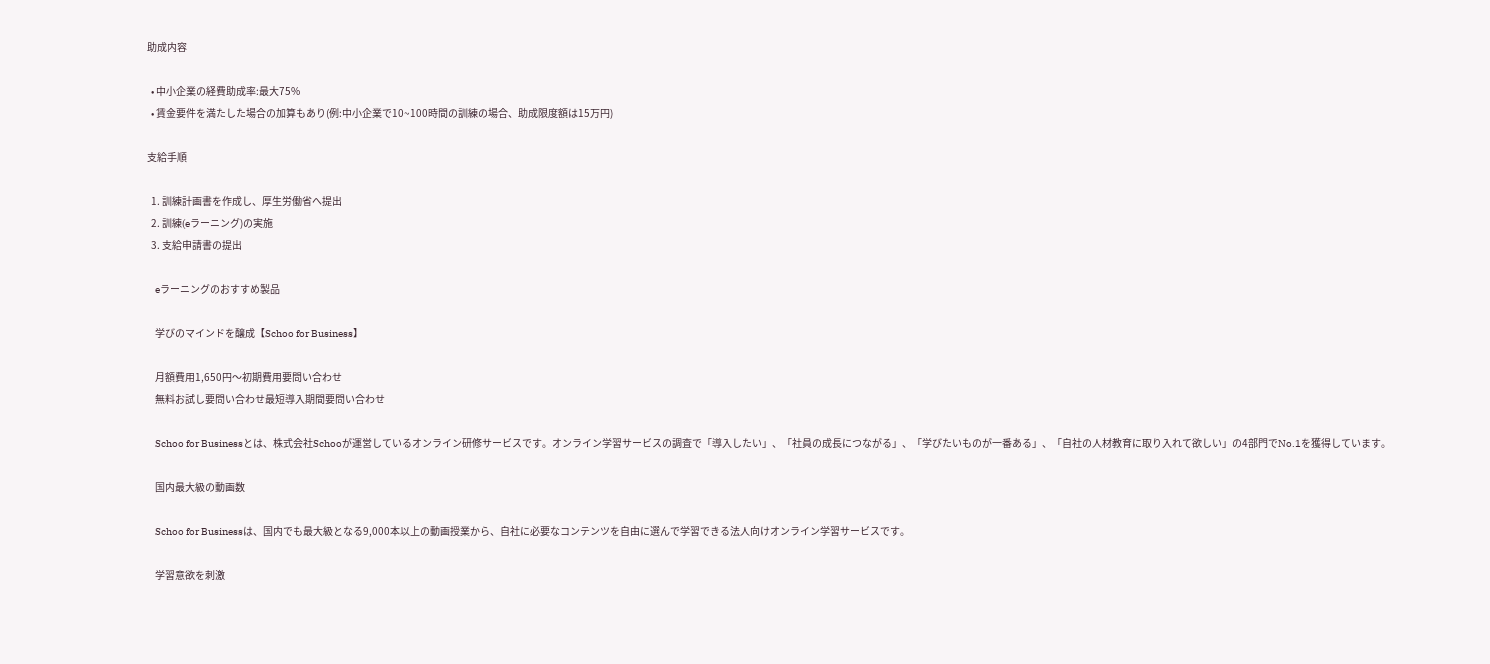助成内容

  • 中小企業の経費助成率:最大75%
  • 賃金要件を満たした場合の加算もあり(例:中小企業で10~100時間の訓練の場合、助成限度額は15万円)

支給手順

  1. 訓練計画書を作成し、厚生労働省へ提出
  2. 訓練(eラーニング)の実施
  3. 支給申請書の提出

    eラーニングのおすすめ製品

    学びのマインドを醸成【Schoo for Business】

    月額費用1,650円〜初期費用要問い合わせ
    無料お試し要問い合わせ最短導入期間要問い合わせ

    Schoo for Businessとは、株式会社Schooが運営しているオンライン研修サービスです。オンライン学習サービスの調査で「導入したい」、「社員の成長につながる」、「学びたいものが一番ある」、「自社の人材教育に取り入れて欲しい」の4部門でNo.1を獲得しています。

    国内最大級の動画数

    Schoo for Businessは、国内でも最大級となる9,000本以上の動画授業から、自社に必要なコンテンツを自由に選んで学習できる法人向けオンライン学習サービスです。

    学習意欲を刺激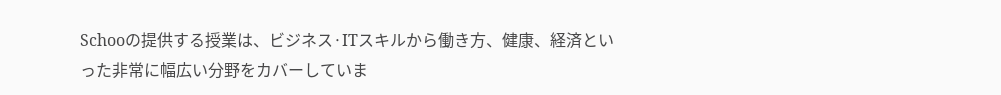Schooの提供する授業は、ビジネス·ITスキルから働き方、健康、経済といった非常に幅広い分野をカバーしていま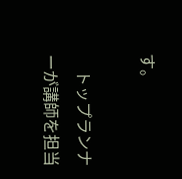す。

    トップランナーが講師を担当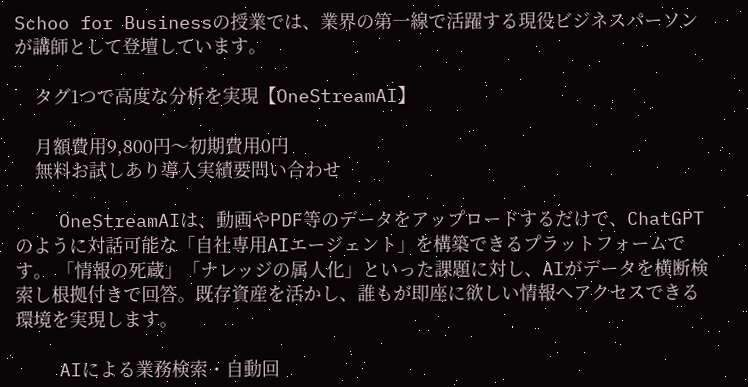Schoo for Businessの授業では、業界の第一線で活躍する現役ビジネスパーソンが講師として登壇しています。

    タグ1つで高度な分析を実現【OneStreamAI】

    月額費用9,800円〜初期費用0円
    無料お試しあり導入実績要問い合わせ

    OneStreamAIは、動画やPDF等のデータをアップロードするだけで、ChatGPTのように対話可能な「自社専用AIエージェント」を構築できるプラットフォームです。 「情報の死蔵」「ナレッジの属人化」といった課題に対し、AIがデータを横断検索し根拠付きで回答。既存資産を活かし、誰もが即座に欲しい情報へアクセスできる環境を実現します。

    AIによる業務検索・自動回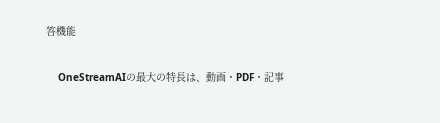答機能

    OneStreamAIの最大の特長は、動画・PDF・記事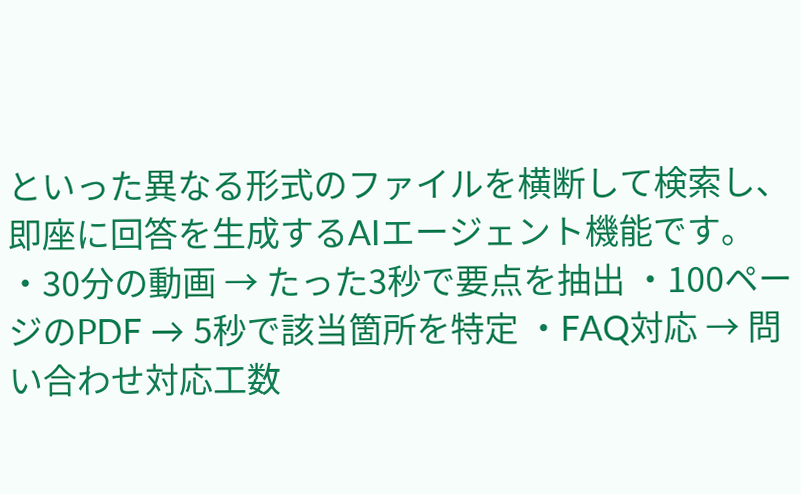といった異なる形式のファイルを横断して検索し、即座に回答を生成するAIエージェント機能です。 ・30分の動画 → たった3秒で要点を抽出 ・100ページのPDF → 5秒で該当箇所を特定 ・FAQ対応 → 問い合わせ対応工数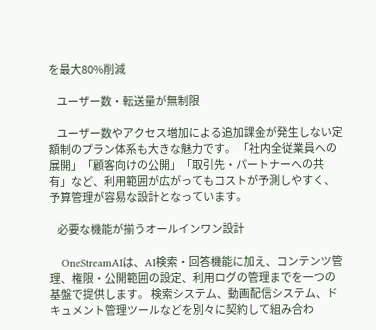を最大80%削減

    ユーザー数・転送量が無制限

    ユーザー数やアクセス増加による追加課金が発生しない定額制のプラン体系も大きな魅力です。 「社内全従業員への展開」「顧客向けの公開」「取引先・パートナーへの共有」など、利用範囲が広がってもコストが予測しやすく、予算管理が容易な設計となっています。

    必要な機能が揃うオールインワン設計

    OneStreamAIは、AI検索・回答機能に加え、コンテンツ管理、権限・公開範囲の設定、利用ログの管理までを一つの基盤で提供します。 検索システム、動画配信システム、ドキュメント管理ツールなどを別々に契約して組み合わ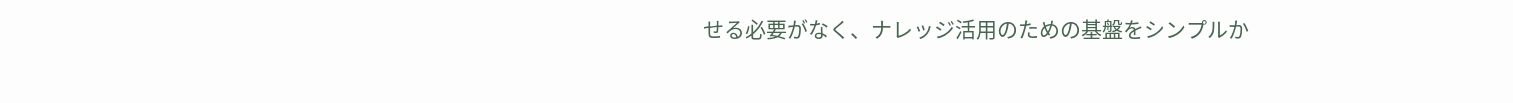せる必要がなく、ナレッジ活用のための基盤をシンプルか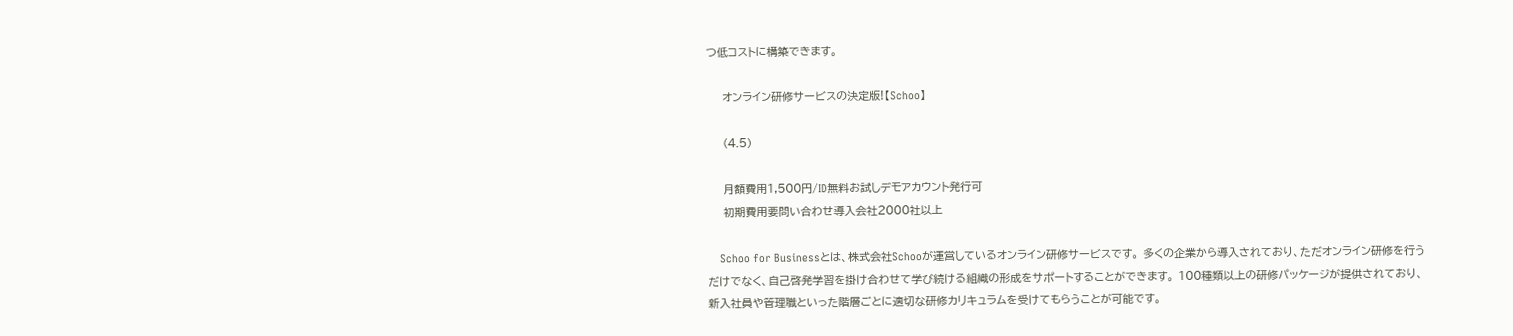つ低コストに構築できます。

    オンライン研修サービスの決定版!【Schoo】

    (4.5)

    月額費用1,500円/ID無料お試しデモアカウント発行可
    初期費用要問い合わせ導入会社2000社以上

    Schoo for Businessとは、株式会社Schooが運営しているオンライン研修サービスです。 多くの企業から導入されており、ただオンライン研修を行うだけでなく、自己啓発学習を掛け合わせて学び続ける組織の形成をサポートすることができます。 100種類以上の研修パッケージが提供されており、新入社員や管理職といった階層ごとに適切な研修カリキュラムを受けてもらうことが可能です。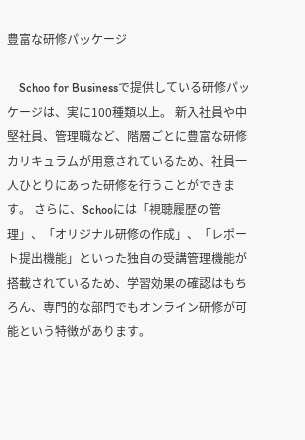豊富な研修パッケージ

    Schoo for Businessで提供している研修パッケージは、実に100種類以上。 新入社員や中堅社員、管理職など、階層ごとに豊富な研修カリキュラムが用意されているため、社員一人ひとりにあった研修を行うことができます。 さらに、Schooには「視聴履歴の管理」、「オリジナル研修の作成」、「レポート提出機能」といった独自の受講管理機能が搭載されているため、学習効果の確認はもちろん、専門的な部門でもオンライン研修が可能という特徴があります。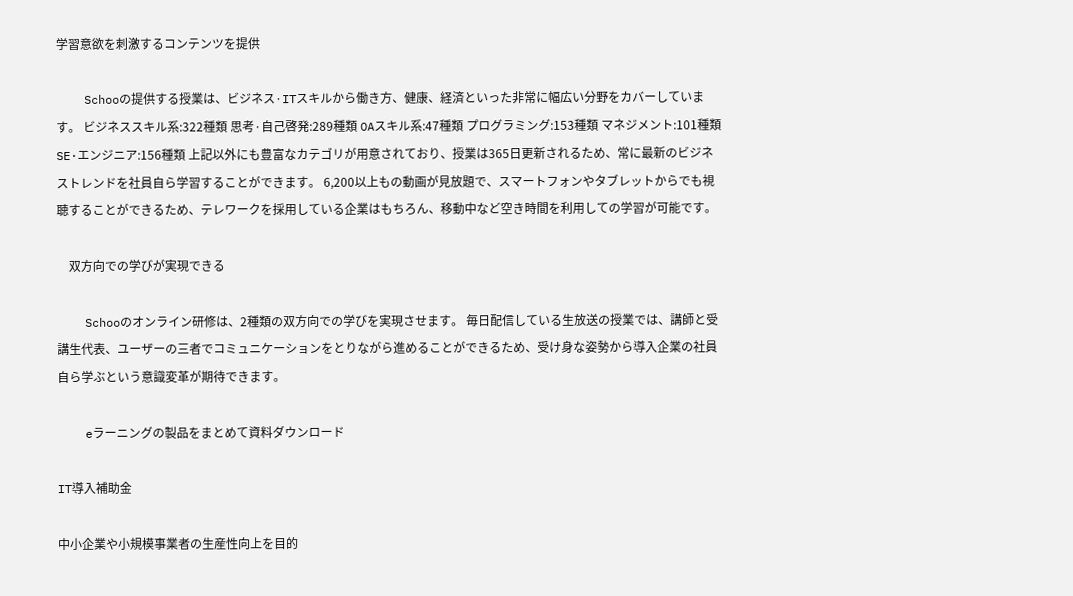学習意欲を刺激するコンテンツを提供

    Schooの提供する授業は、ビジネス·ITスキルから働き方、健康、経済といった非常に幅広い分野をカバーしています。 ビジネススキル系:322種類 思考·自己啓発:289種類 OAスキル系:47種類 プログラミング:153種類 マネジメント:101種類 SE·エンジニア:156種類 上記以外にも豊富なカテゴリが用意されており、授業は365日更新されるため、常に最新のビジネストレンドを社員自ら学習することができます。 6,200以上もの動画が見放題で、スマートフォンやタブレットからでも視聴することができるため、テレワークを採用している企業はもちろん、移動中など空き時間を利用しての学習が可能です。

    双方向での学びが実現できる

    Schooのオンライン研修は、2種類の双方向での学びを実現させます。 毎日配信している生放送の授業では、講師と受講生代表、ユーザーの三者でコミュニケーションをとりながら進めることができるため、受け身な姿勢から導入企業の社員自ら学ぶという意識変革が期待できます。

    eラーニングの製品をまとめて資料ダウンロード

IT導入補助金

中小企業や小規模事業者の生産性向上を目的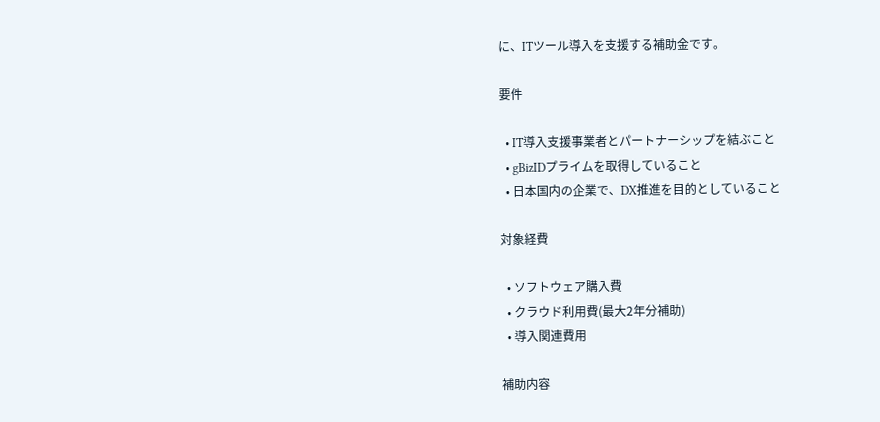に、ITツール導入を支援する補助金です。

要件

  • IT導入支援事業者とパートナーシップを結ぶこと
  • gBizIDプライムを取得していること
  • 日本国内の企業で、DX推進を目的としていること

対象経費

  • ソフトウェア購入費
  • クラウド利用費(最大2年分補助)
  • 導入関連費用

補助内容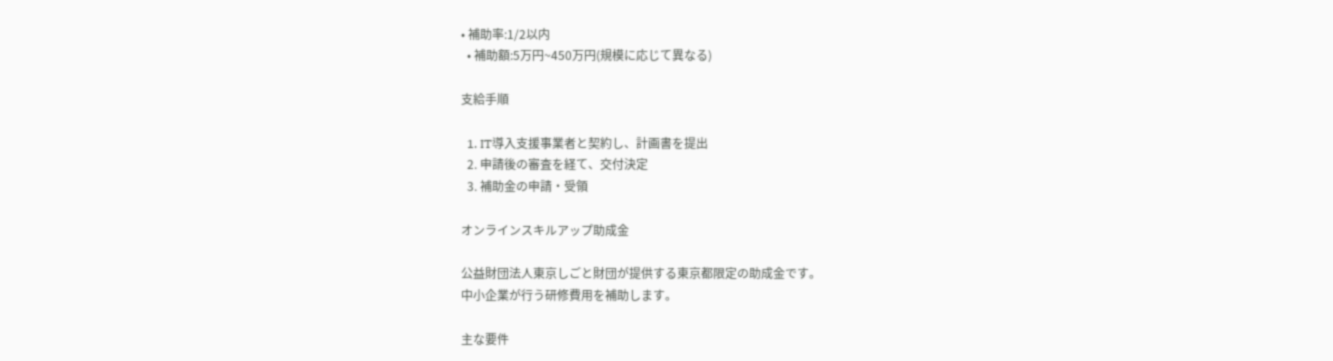• 補助率:1/2以内
  • 補助額:5万円~450万円(規模に応じて異なる)

支給手順

  1. IT導入支援事業者と契約し、計画書を提出
  2. 申請後の審査を経て、交付決定
  3. 補助金の申請・受領

オンラインスキルアップ助成金

公益財団法人東京しごと財団が提供する東京都限定の助成金です。
中小企業が行う研修費用を補助します。

主な要件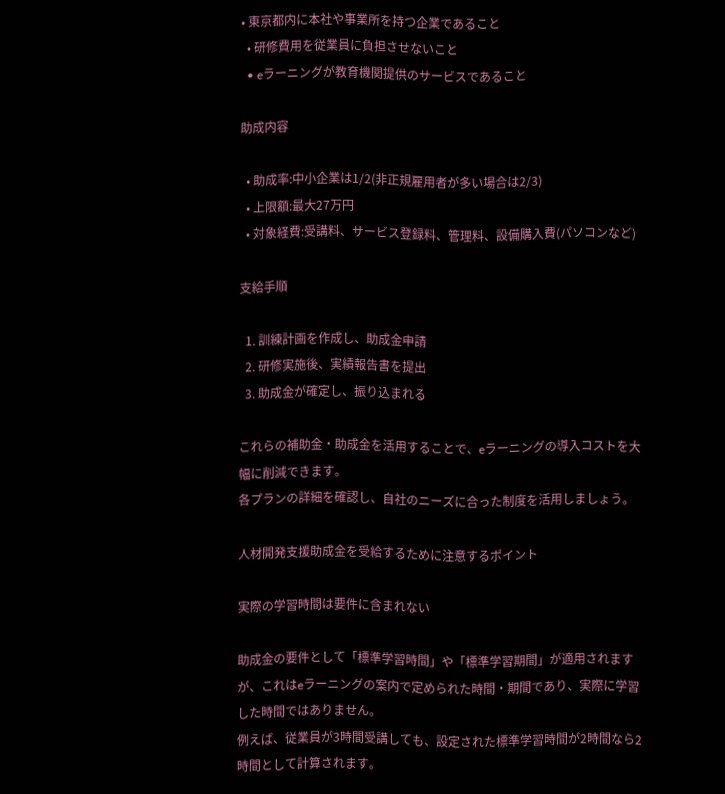• 東京都内に本社や事業所を持つ企業であること
  • 研修費用を従業員に負担させないこと
  • eラーニングが教育機関提供のサービスであること

助成内容

  • 助成率:中小企業は1/2(非正規雇用者が多い場合は2/3)
  • 上限額:最大27万円
  • 対象経費:受講料、サービス登録料、管理料、設備購入費(パソコンなど)

支給手順

  1. 訓練計画を作成し、助成金申請
  2. 研修実施後、実績報告書を提出
  3. 助成金が確定し、振り込まれる

これらの補助金・助成金を活用することで、eラーニングの導入コストを大幅に削減できます。
各プランの詳細を確認し、自社のニーズに合った制度を活用しましょう。

人材開発支援助成金を受給するために注意するポイント

実際の学習時間は要件に含まれない

助成金の要件として「標準学習時間」や「標準学習期間」が適用されますが、これはeラーニングの案内で定められた時間・期間であり、実際に学習した時間ではありません。
例えば、従業員が3時間受講しても、設定された標準学習時間が2時間なら2時間として計算されます。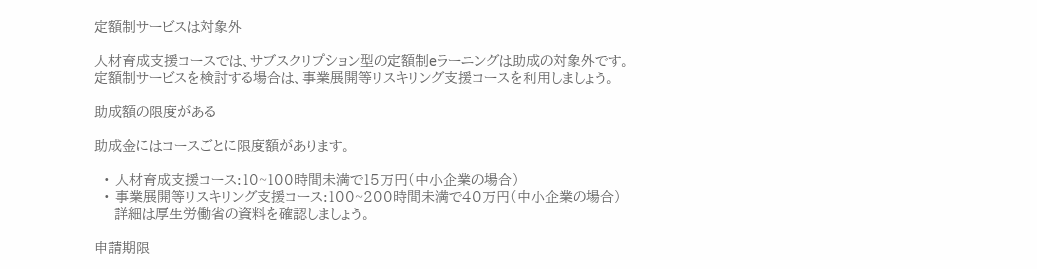定額制サービスは対象外

人材育成支援コースでは、サブスクリプション型の定額制eラーニングは助成の対象外です。
定額制サービスを検討する場合は、事業展開等リスキリング支援コースを利用しましょう。

助成額の限度がある

助成金にはコースごとに限度額があります。

  • 人材育成支援コース:10~100時間未満で15万円(中小企業の場合)
  • 事業展開等リスキリング支援コース:100~200時間未満で40万円(中小企業の場合)
    詳細は厚生労働省の資料を確認しましょう。

申請期限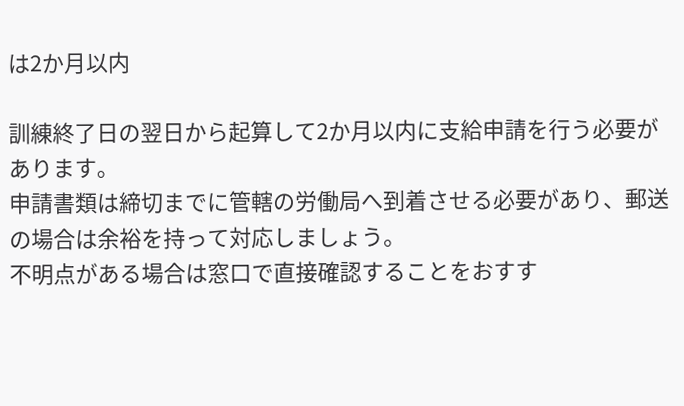は2か月以内

訓練終了日の翌日から起算して2か月以内に支給申請を行う必要があります。
申請書類は締切までに管轄の労働局へ到着させる必要があり、郵送の場合は余裕を持って対応しましょう。
不明点がある場合は窓口で直接確認することをおすす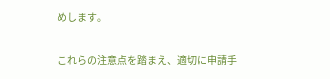めします。

これらの注意点を踏まえ、適切に申請手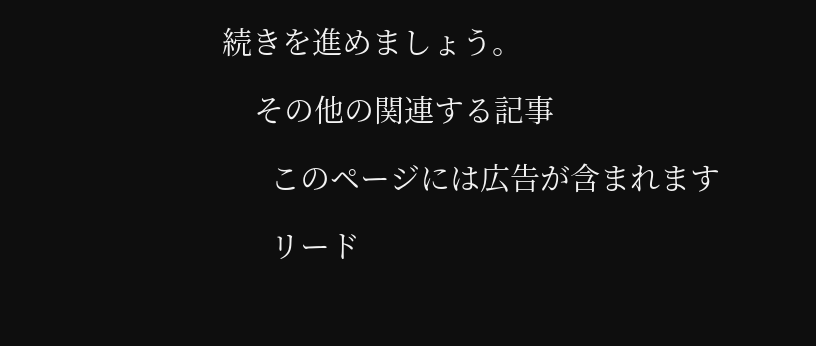続きを進めましょう。

    その他の関連する記事

      このページには広告が含まれます

      リード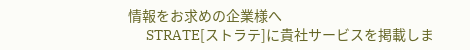情報をお求めの企業様へ
      STRATE[ストラテ]に貴社サービスを掲載しま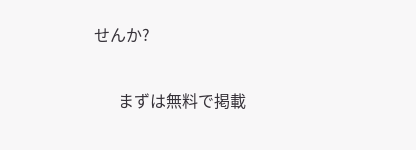せんか?

      まずは無料で掲載